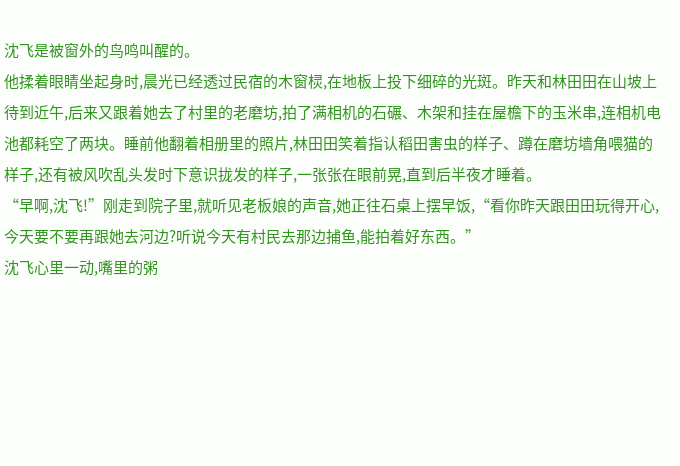沈飞是被窗外的鸟鸣叫醒的。
他揉着眼睛坐起身时,晨光已经透过民宿的木窗棂,在地板上投下细碎的光斑。昨天和林田田在山坡上待到近午,后来又跟着她去了村里的老磨坊,拍了满相机的石碾、木架和挂在屋檐下的玉米串,连相机电池都耗空了两块。睡前他翻着相册里的照片,林田田笑着指认稻田害虫的样子、蹲在磨坊墙角喂猫的样子,还有被风吹乱头发时下意识拢发的样子,一张张在眼前晃,直到后半夜才睡着。
“早啊,沈飞!”刚走到院子里,就听见老板娘的声音,她正往石桌上摆早饭,“看你昨天跟田田玩得开心,今天要不要再跟她去河边?听说今天有村民去那边捕鱼,能拍着好东西。”
沈飞心里一动,嘴里的粥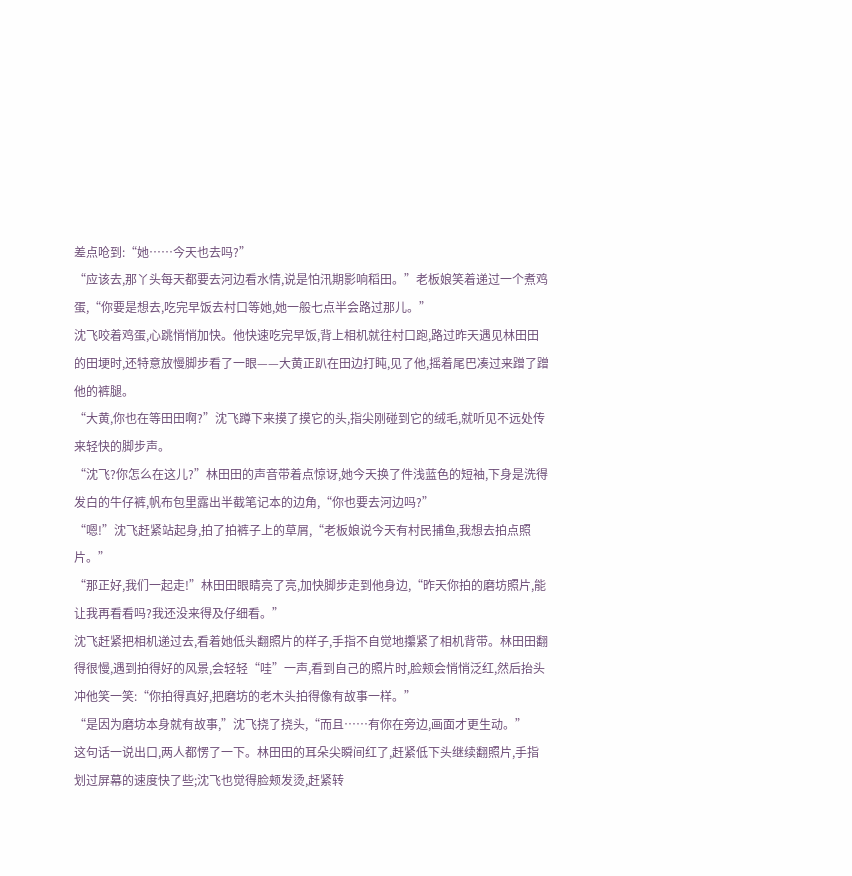差点呛到:“她……今天也去吗?”
“应该去,那丫头每天都要去河边看水情,说是怕汛期影响稻田。”老板娘笑着递过一个煮鸡蛋,“你要是想去,吃完早饭去村口等她,她一般七点半会路过那儿。”
沈飞咬着鸡蛋,心跳悄悄加快。他快速吃完早饭,背上相机就往村口跑,路过昨天遇见林田田的田埂时,还特意放慢脚步看了一眼——大黄正趴在田边打盹,见了他,摇着尾巴凑过来蹭了蹭他的裤腿。
“大黄,你也在等田田啊?”沈飞蹲下来摸了摸它的头,指尖刚碰到它的绒毛,就听见不远处传来轻快的脚步声。
“沈飞?你怎么在这儿?”林田田的声音带着点惊讶,她今天换了件浅蓝色的短袖,下身是洗得发白的牛仔裤,帆布包里露出半截笔记本的边角,“你也要去河边吗?”
“嗯!”沈飞赶紧站起身,拍了拍裤子上的草屑,“老板娘说今天有村民捕鱼,我想去拍点照片。”
“那正好,我们一起走!”林田田眼睛亮了亮,加快脚步走到他身边,“昨天你拍的磨坊照片,能让我再看看吗?我还没来得及仔细看。”
沈飞赶紧把相机递过去,看着她低头翻照片的样子,手指不自觉地攥紧了相机背带。林田田翻得很慢,遇到拍得好的风景,会轻轻“哇”一声,看到自己的照片时,脸颊会悄悄泛红,然后抬头冲他笑一笑:“你拍得真好,把磨坊的老木头拍得像有故事一样。”
“是因为磨坊本身就有故事,”沈飞挠了挠头,“而且……有你在旁边,画面才更生动。”
这句话一说出口,两人都愣了一下。林田田的耳朵尖瞬间红了,赶紧低下头继续翻照片,手指划过屏幕的速度快了些;沈飞也觉得脸颊发烫,赶紧转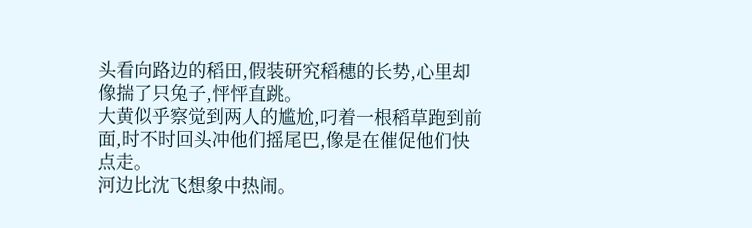头看向路边的稻田,假装研究稻穗的长势,心里却像揣了只兔子,怦怦直跳。
大黄似乎察觉到两人的尴尬,叼着一根稻草跑到前面,时不时回头冲他们摇尾巴,像是在催促他们快点走。
河边比沈飞想象中热闹。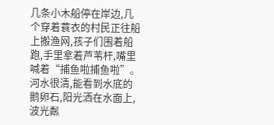几条小木船停在岸边,几个穿着蓑衣的村民正往船上搬渔网,孩子们围着船跑,手里拿着芦苇杆,嘴里喊着“捕鱼啦捕鱼啦”。河水很清,能看到水底的鹅卵石,阳光洒在水面上,波光粼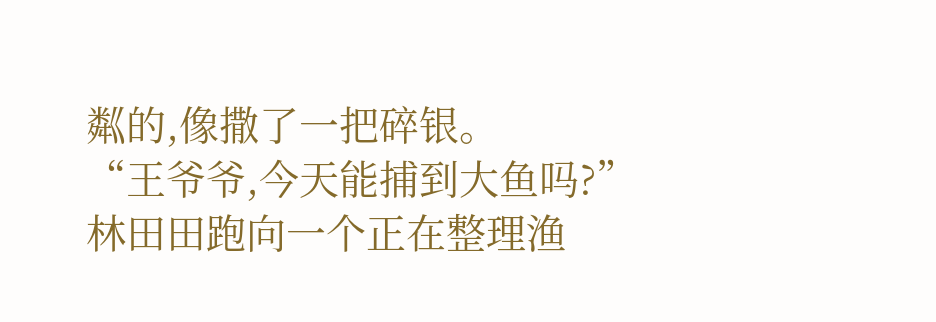粼的,像撒了一把碎银。
“王爷爷,今天能捕到大鱼吗?”林田田跑向一个正在整理渔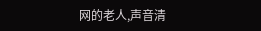网的老人,声音清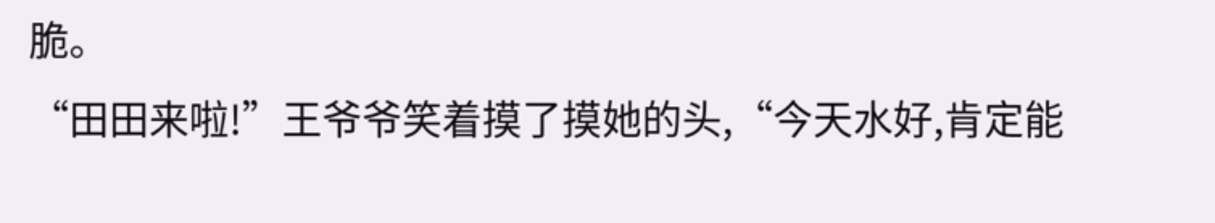脆。
“田田来啦!”王爷爷笑着摸了摸她的头,“今天水好,肯定能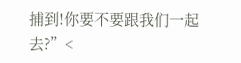捕到!你要不要跟我们一起去?”<